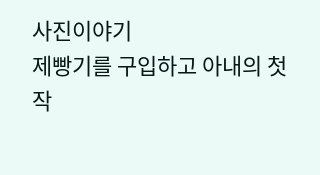사진이야기
제빵기를 구입하고 아내의 첫 작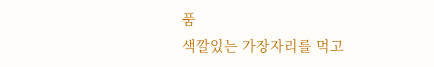품
색깔있는 가장자리를 먹고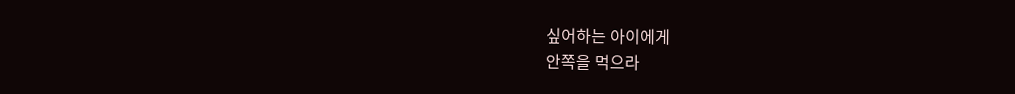싶어하는 아이에게
안쪽을 먹으라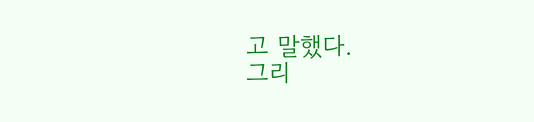고 말했다.
그리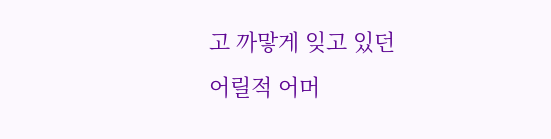고 까맣게 잊고 있던
어릴적 어머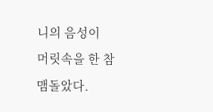니의 음성이
머릿속을 한 참 맴돌았다.